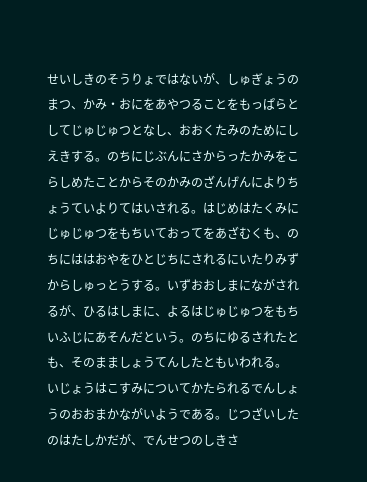せいしきのそうりょではないが、しゅぎょうのまつ、かみ・おにをあやつることをもっぱらとしてじゅじゅつとなし、おおくたみのためにしえきする。のちにじぶんにさからったかみをこらしめたことからそのかみのざんげんによりちょうていよりてはいされる。はじめはたくみにじゅじゅつをもちいておってをあざむくも、のちにははおやをひとじちにされるにいたりみずからしゅっとうする。いずおおしまにながされるが、ひるはしまに、よるはじゅじゅつをもちいふじにあそんだという。のちにゆるされたとも、そのまましょうてんしたともいわれる。
いじょうはこすみについてかたられるでんしょうのおおまかながいようである。じつざいしたのはたしかだが、でんせつのしきさ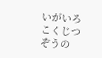いがいろこくじつぞうの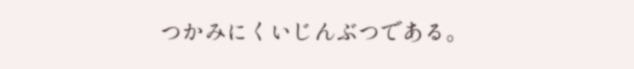つかみにくいじんぶつである。